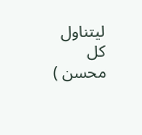ليتناول كل محسن )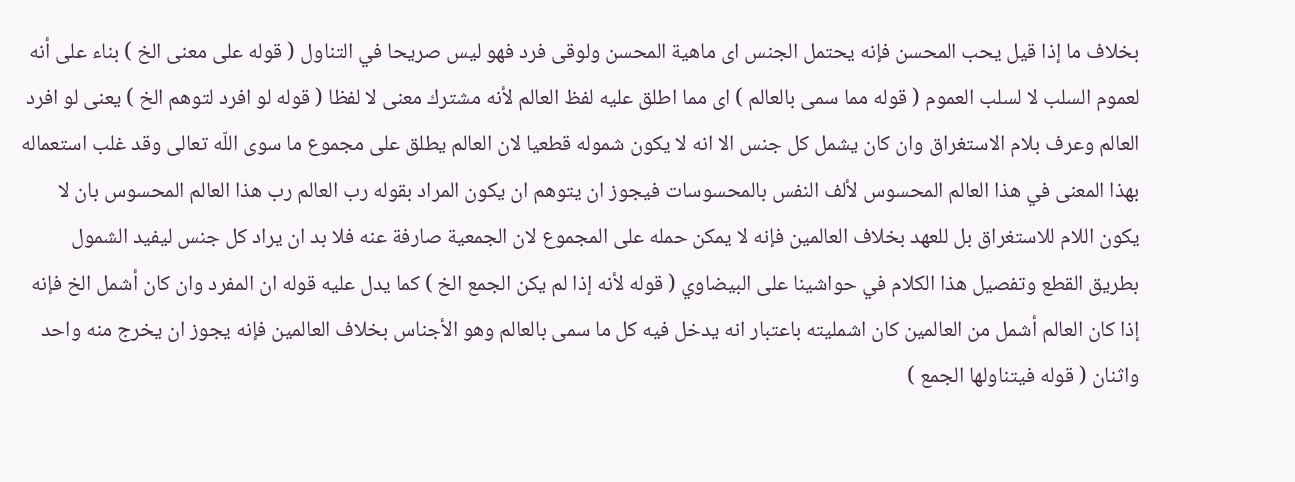بخلاف ما إذا قيل يحب المحسن فإنه يحتمل الجنس اى ماهية المحسن ولوقى فرد فهو ليس صريحا في التناول ( قوله على معنى الخ ) بناء على أنه لعموم السلب لا لسلب العموم ( قوله مما سمى بالعالم ) اى مما اطلق عليه لفظ العالم لأنه مشترك معنى لا لفظا ( قوله لو افرد لتوهم الخ ) يعنى لو افرد العالم وعرف بلام الاستغراق وان كان يشمل كل جنس الا انه لا يكون شموله قطعيا لان العالم يطلق على مجموع ما سوى اللّه تعالى وقد غلب استعماله بهذا المعنى في هذا العالم المحسوس لألف النفس بالمحسوسات فيجوز ان يتوهم ان يكون المراد بقوله رب العالم رب هذا العالم المحسوس بان لا يكون اللام للاستغراق بل للعهد بخلاف العالمين فإنه لا يمكن حمله على المجموع لان الجمعية صارفة عنه فلا بد ان يراد كل جنس ليفيد الشمول بطريق القطع وتفصيل هذا الكلام في حواشينا على البيضاوي ( قوله لأنه إذا لم يكن الجمع الخ ) كما يدل عليه قوله ان المفرد وان كان أشمل الخ فإنه إذا كان العالم أشمل من العالمين كان اشمليته باعتبار انه يدخل فيه كل ما سمى بالعالم وهو الأجناس بخلاف العالمين فإنه يجوز ان يخرج منه واحد واثنان ( قوله فيتناولها الجمع )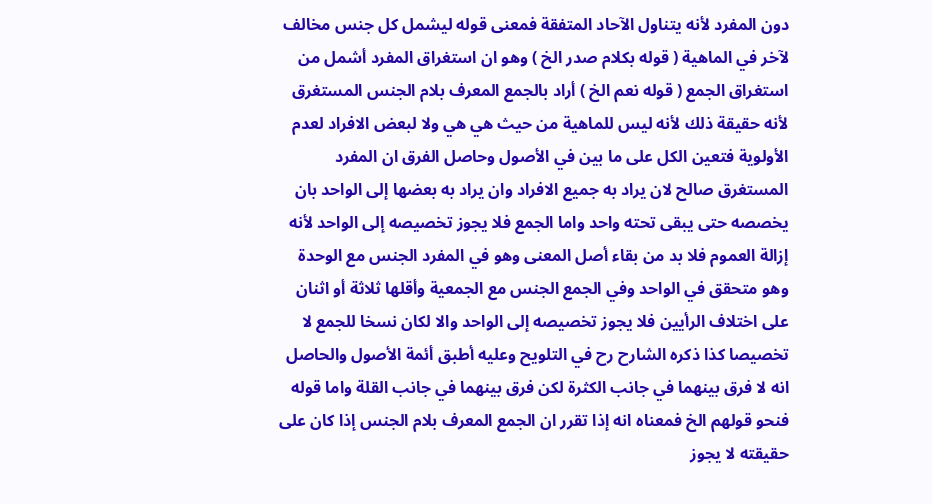دون المفرد لأنه يتناول الآحاد المتفقة فمعنى قوله ليشمل كل جنس مخالف لآخر في الماهية ( قوله بكلام صدر الخ ) وهو ان استغراق المفرد أشمل من استغراق الجمع ( قوله نعم الخ ) أراد بالجمع المعرف بلام الجنس المستغرق لأنه حقيقة ذلك لأنه ليس للماهية من حيث هي هي ولا لبعض الافراد لعدم الأولوية فتعين الكل على ما بين في الأصول وحاصل الفرق ان المفرد المستغرق صالح لان يراد به جميع الافراد وان يراد به بعضها إلى الواحد بان يخصصه حتى يبقى تحته واحد واما الجمع فلا يجوز تخصيصه إلى الواحد لأنه إزالة العموم فلا بد من بقاء أصل المعنى وهو في المفرد الجنس مع الوحدة وهو متحقق في الواحد وفي الجمع الجنس مع الجمعية وأقلها ثلاثة أو اثنان على اختلاف الرأيين فلا يجوز تخصيصه إلى الواحد والا لكان نسخا للجمع لا تخصيصا كذا ذكره الشارح رح في التلويح وعليه أطبق أئمة الأصول والحاصل انه لا فرق بينهما في جانب الكثرة لكن فرق بينهما في جانب القلة واما قوله فنحو قولهم الخ فمعناه انه إذا تقرر ان الجمع المعرف بلام الجنس إذا كان على حقيقته لا يجوز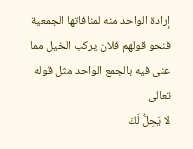إرادة الواحد منه لمنافاتها الجمعية فنحو قولهم فلان يركب الخيل مما عنى فيه بالجمع الواحد مثل قوله تعالى
لا يَحِلُّ لَكَ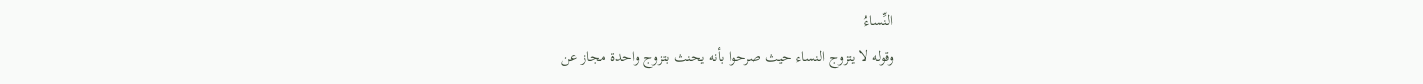النِّساءُ
وقوله لا يتزوج النساء حيث صرحوا بأنه يحنث بتزوج واحدة مجاز عن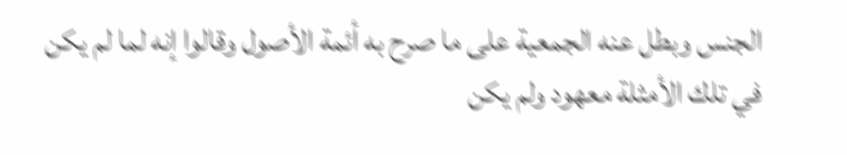الجنس وبطل عنه الجمعية على ما صرح به أئمة الأصول وقالوا إنه لما لم يكن في تلك الأمثلة معهود ولم يكن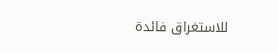للاستغراق فائدة